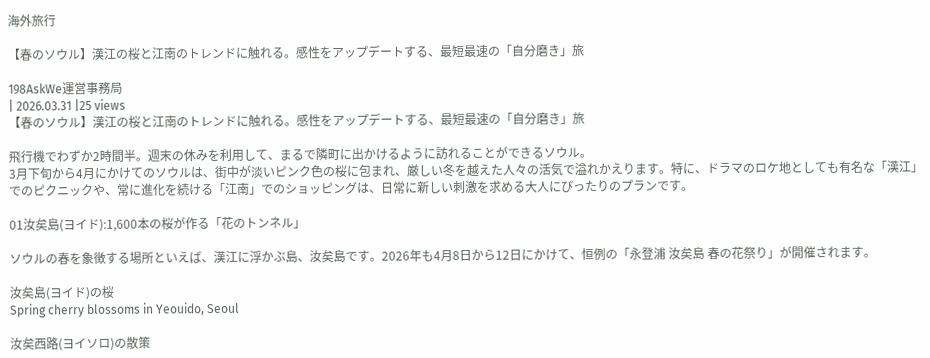海外旅行

【春のソウル】漢江の桜と江南のトレンドに触れる。感性をアップデートする、最短最速の「自分磨き」旅

198AskWe運営事務局
| 2026.03.31 |25 views
【春のソウル】漢江の桜と江南のトレンドに触れる。感性をアップデートする、最短最速の「自分磨き」旅

飛行機でわずか2時間半。週末の休みを利用して、まるで隣町に出かけるように訪れることができるソウル。
3月下旬から4月にかけてのソウルは、街中が淡いピンク色の桜に包まれ、厳しい冬を越えた人々の活気で溢れかえります。特に、ドラマのロケ地としても有名な「漢江」でのピクニックや、常に進化を続ける「江南」でのショッピングは、日常に新しい刺激を求める大人にぴったりのプランです。

01汝矣島(ヨイド):1,600本の桜が作る「花のトンネル」

ソウルの春を象徴する場所といえば、漢江に浮かぶ島、汝矣島です。2026年も4月8日から12日にかけて、恒例の「永登浦 汝矣島 春の花祭り」が開催されます。

汝矣島(ヨイド)の桜
Spring cherry blossoms in Yeouido, Seoul

汝矣西路(ヨイソロ)の散策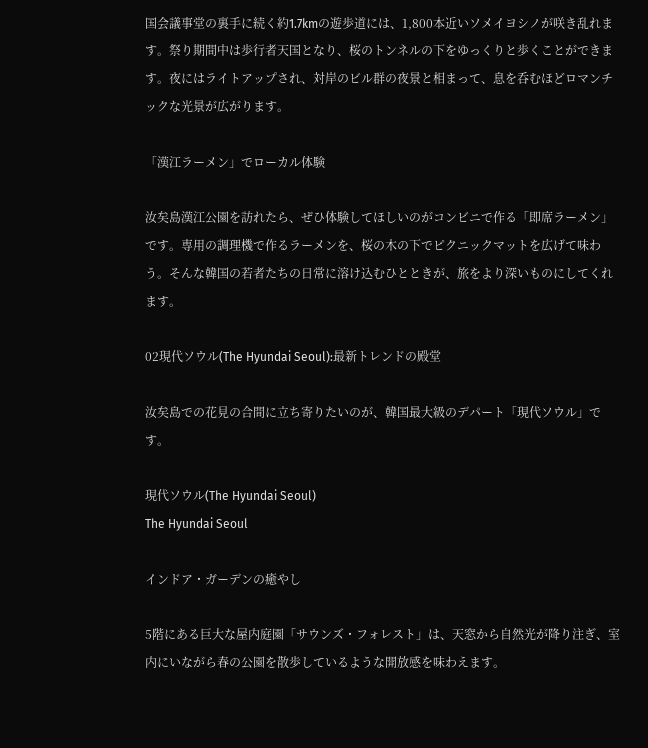国会議事堂の裏手に続く約1.7kmの遊歩道には、1,800本近いソメイヨシノが咲き乱れます。祭り期間中は歩行者天国となり、桜のトンネルの下をゆっくりと歩くことができます。夜にはライトアップされ、対岸のビル群の夜景と相まって、息を呑むほどロマンチックな光景が広がります。

「漢江ラーメン」でローカル体験

汝矣島漢江公園を訪れたら、ぜひ体験してほしいのがコンビニで作る「即席ラーメン」です。専用の調理機で作るラーメンを、桜の木の下でピクニックマットを広げて味わう。そんな韓国の若者たちの日常に溶け込むひとときが、旅をより深いものにしてくれます。

02現代ソウル(The Hyundai Seoul):最新トレンドの殿堂

汝矣島での花見の合間に立ち寄りたいのが、韓国最大級のデパート「現代ソウル」です。

現代ソウル(The Hyundai Seoul)
The Hyundai Seoul

インドア・ガーデンの癒やし

5階にある巨大な屋内庭園「サウンズ・フォレスト」は、天窓から自然光が降り注ぎ、室内にいながら春の公園を散歩しているような開放感を味わえます。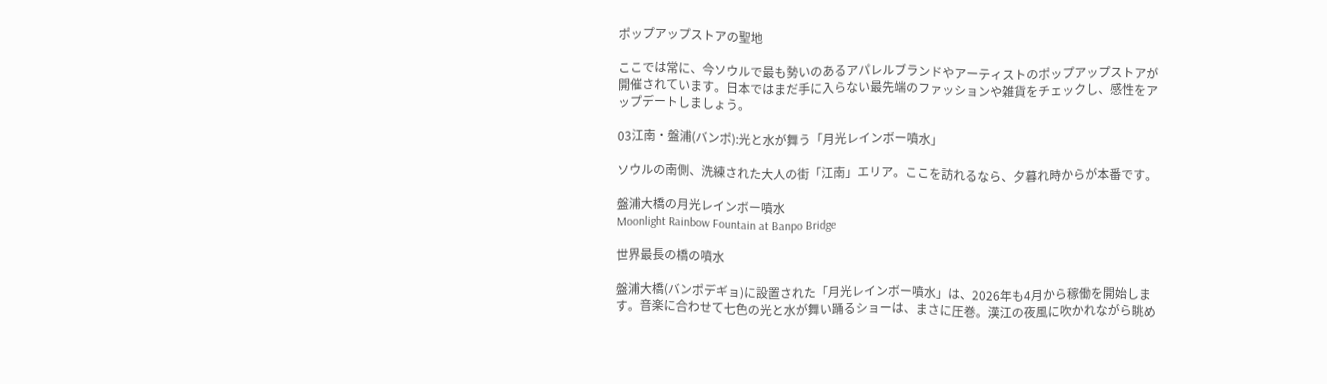ポップアップストアの聖地

ここでは常に、今ソウルで最も勢いのあるアパレルブランドやアーティストのポップアップストアが開催されています。日本ではまだ手に入らない最先端のファッションや雑貨をチェックし、感性をアップデートしましょう。

03江南・盤浦(バンポ):光と水が舞う「月光レインボー噴水」

ソウルの南側、洗練された大人の街「江南」エリア。ここを訪れるなら、夕暮れ時からが本番です。

盤浦大橋の月光レインボー噴水
Moonlight Rainbow Fountain at Banpo Bridge

世界最長の橋の噴水

盤浦大橋(バンポデギョ)に設置された「月光レインボー噴水」は、2026年も4月から稼働を開始します。音楽に合わせて七色の光と水が舞い踊るショーは、まさに圧巻。漢江の夜風に吹かれながら眺め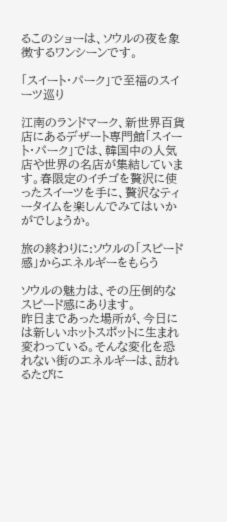るこのショーは、ソウルの夜を象徴するワンシーンです。

「スイート・パーク」で至福のスイーツ巡り

江南のランドマーク、新世界百貨店にあるデザート専門館「スイート・パーク」では、韓国中の人気店や世界の名店が集結しています。春限定のイチゴを贅沢に使ったスイーツを手に、贅沢なティータイムを楽しんでみてはいかがでしょうか。

旅の終わりに:ソウルの「スピード感」からエネルギーをもらう

ソウルの魅力は、その圧倒的なスピード感にあります。
昨日まであった場所が、今日には新しいホットスポットに生まれ変わっている。そんな変化を恐れない街のエネルギーは、訪れるたびに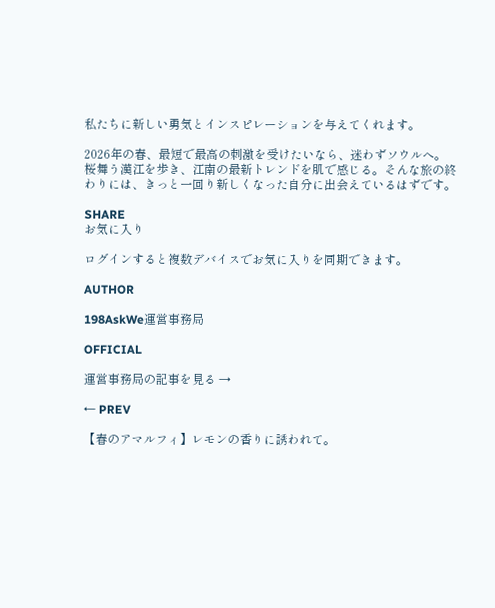私たちに新しい勇気とインスピレーションを与えてくれます。

2026年の春、最短で最高の刺激を受けたいなら、迷わずソウルへ。
桜舞う漢江を歩き、江南の最新トレンドを肌で感じる。そんな旅の終わりには、きっと一回り新しくなった自分に出会えているはずです。

SHARE
お気に入り

ログインすると複数デバイスでお気に入りを同期できます。

AUTHOR

198AskWe運営事務局

OFFICIAL

運営事務局の記事を見る →

← PREV

【春のアマルフィ】レモンの香りに誘われて。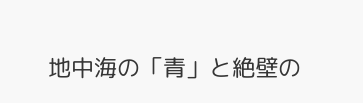地中海の「青」と絶壁の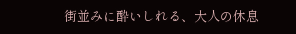街並みに酔いしれる、大人の休息